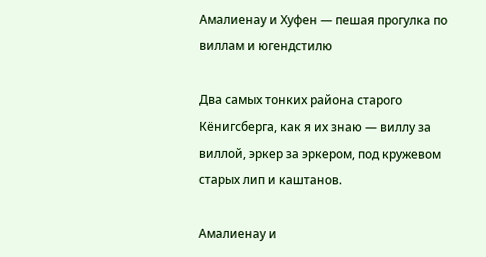Амалиенау и Хуфен — пешая прогулка по виллам и югендстилю

Два самых тонких района старого Кёнигсберга, как я их знаю — виллу за виллой, эркер за эркером, под кружевом старых лип и каштанов.

Амалиенау и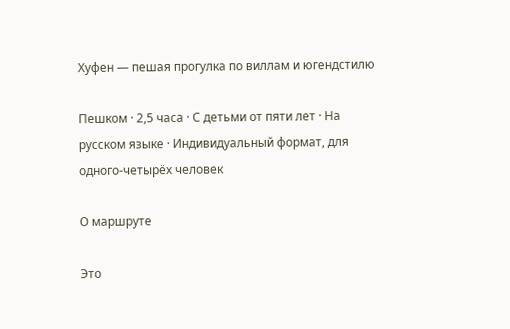Хуфен — пешая прогулка по виллам и югендстилю

Пешком · 2,5 часа · С детьми от пяти лет · На русском языке · Индивидуальный формат, для одного-четырёх человек

О маршруте

Это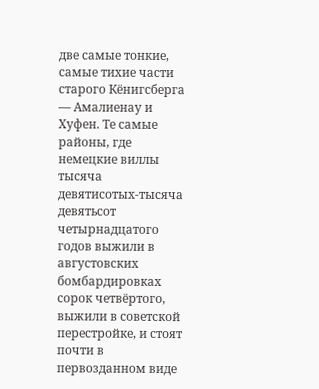две самые тонкие, самые тихие части старого Кёнигсберга — Амалиенау и Хуфен. Те самые районы, где немецкие виллы тысяча девятисотых-тысяча девятьсот четырнадцатого годов выжили в августовских бомбардировках сорок четвёртого, выжили в советской перестройке, и стоят почти в первозданном виде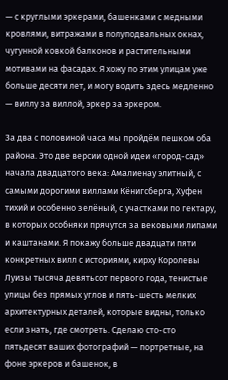— с круглыми эркерами, башенками с медными кровлями, витражами в полуподвальных окнах, чугунной ковкой балконов и растительными мотивами на фасадах. Я хожу по этим улицам уже больше десяти лет, и могу водить здесь медленно — виллу за виллой, эркер за эркером.

За два с половиной часа мы пройдём пешком оба района. Это две версии одной идеи «город-сад» начала двадцатого века: Амалиенау элитный, с самыми дорогими виллами Кёнигсберга, Хуфен тихий и особенно зелёный, с участками по гектару, в которых особняки прячутся за вековыми липами и каштанами. Я покажу больше двадцати пяти конкретных вилл с историями, кирху Королевы Луизы тысяча девятьсот первого года, тенистые улицы без прямых углов и пять-шесть мелких архитектурных деталей, которые видны, только если знать, где смотреть. Сделаю сто-сто пятьдесят ваших фотографий — портретные, на фоне эркеров и башенок, в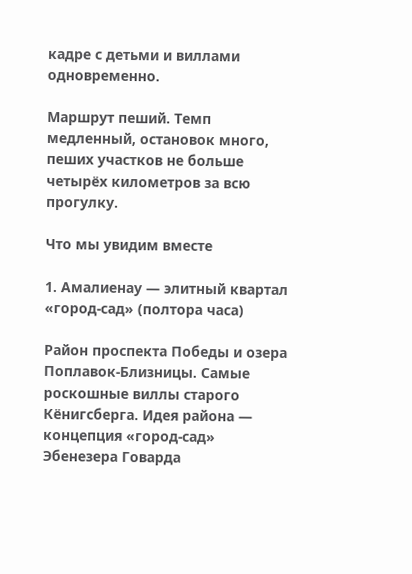кадре с детьми и виллами одновременно.

Маршрут пеший. Темп медленный, остановок много, пеших участков не больше четырёх километров за всю прогулку.

Что мы увидим вместе

1. Амалиенау — элитный квартал «город-сад» (полтора часа)

Район проспекта Победы и озера Поплавок-Близницы. Самые роскошные виллы старого Кёнигсберга. Идея района — концепция «город-сад» Эбенезера Говарда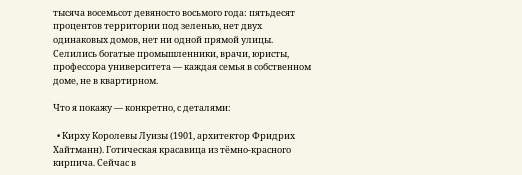тысяча восемьсот девяносто восьмого года: пятьдесят процентов территории под зеленью, нет двух одинаковых домов, нет ни одной прямой улицы. Селились богатые промышленники, врачи, юристы, профессора университета — каждая семья в собственном доме, не в квартирном.

Что я покажу — конкретно, с деталями:

  • Кирху Королевы Луизы (1901, архитектор Фридрих Хайтманн). Готическая красавица из тёмно-красного кирпича. Сейчас в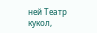ней Театр кукол,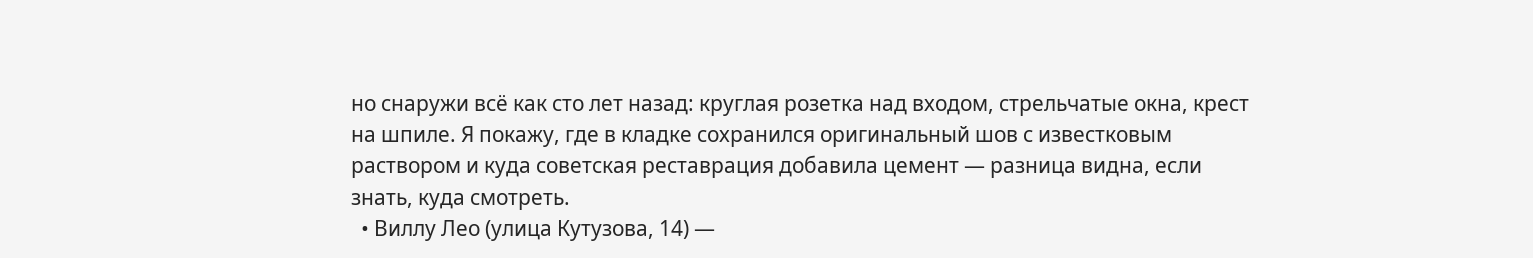но снаружи всё как сто лет назад: круглая розетка над входом, стрельчатые окна, крест на шпиле. Я покажу, где в кладке сохранился оригинальный шов с известковым раствором и куда советская реставрация добавила цемент — разница видна, если знать, куда смотреть.
  • Виллу Лео (улица Кутузова, 14) —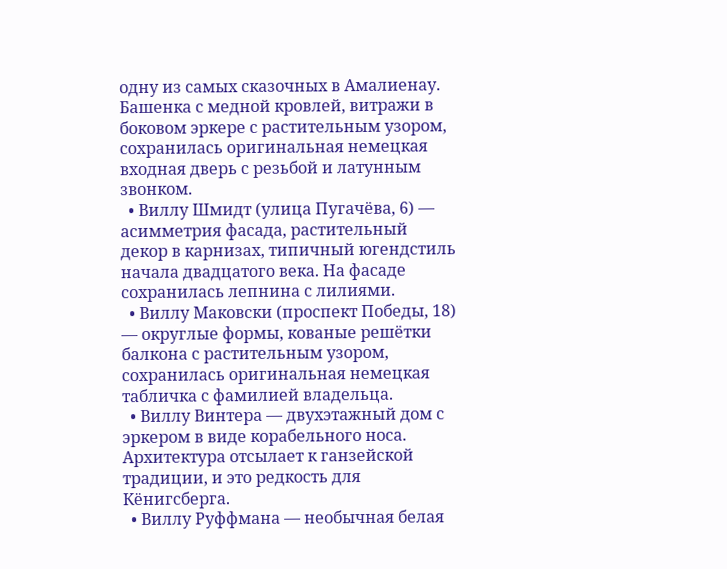одну из самых сказочных в Амалиенау. Башенка с медной кровлей, витражи в боковом эркере с растительным узором, сохранилась оригинальная немецкая входная дверь с резьбой и латунным звонком.
  • Виллу Шмидт (улица Пугачёва, 6) — асимметрия фасада, растительный декор в карнизах, типичный югендстиль начала двадцатого века. На фасаде сохранилась лепнина с лилиями.
  • Виллу Маковски (проспект Победы, 18) — округлые формы, кованые решётки балкона с растительным узором, сохранилась оригинальная немецкая табличка с фамилией владельца.
  • Виллу Винтера — двухэтажный дом с эркером в виде корабельного носа. Архитектура отсылает к ганзейской традиции, и это редкость для Кёнигсберга.
  • Виллу Руффмана — необычная белая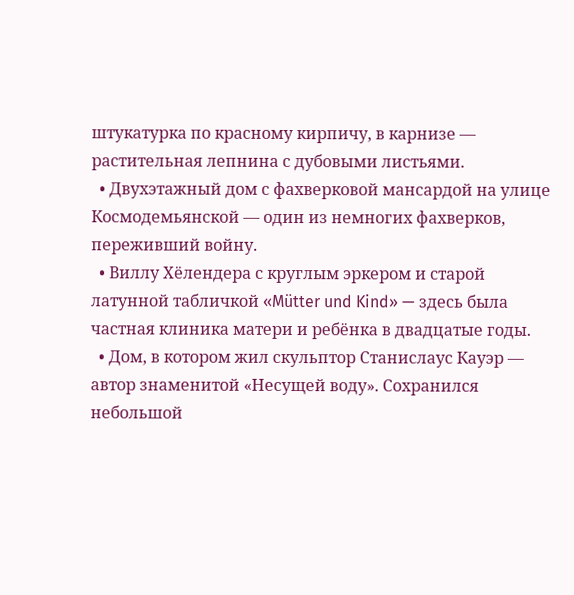штукатурка по красному кирпичу, в карнизе — растительная лепнина с дубовыми листьями.
  • Двухэтажный дом с фахверковой мансардой на улице Космодемьянской — один из немногих фахверков, переживший войну.
  • Виллу Хёлендера с круглым эркером и старой латунной табличкой «Mütter und Kind» — здесь была частная клиника матери и ребёнка в двадцатые годы.
  • Дом, в котором жил скульптор Станислаус Кауэр — автор знаменитой «Несущей воду». Сохранился небольшой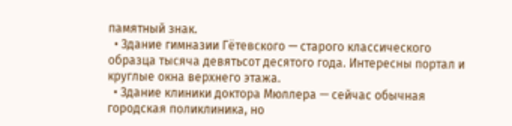памятный знак.
  • Здание гимназии Гётевского — старого классического образца тысяча девятьсот десятого года. Интересны портал и круглые окна верхнего этажа.
  • Здание клиники доктора Мюллера — сейчас обычная городская поликлиника, но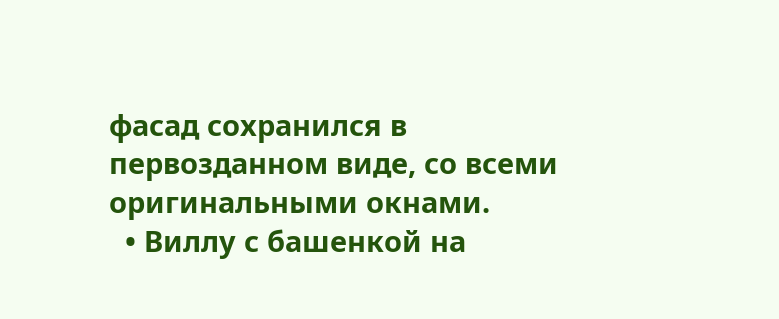фасад сохранился в первозданном виде, со всеми оригинальными окнами.
  • Виллу с башенкой на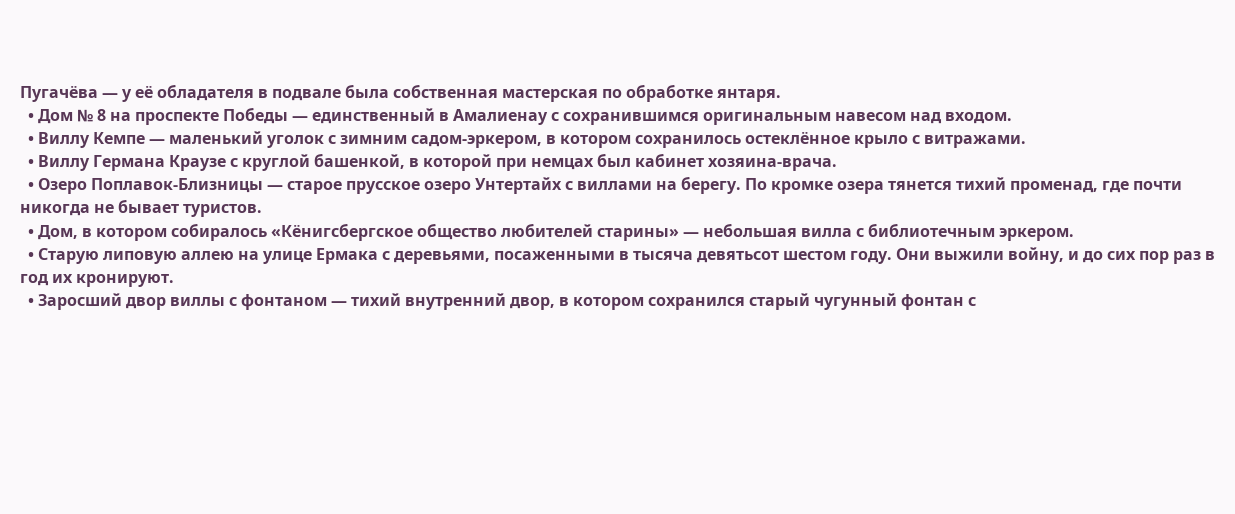Пугачёва — у её обладателя в подвале была собственная мастерская по обработке янтаря.
  • Дом № 8 на проспекте Победы — единственный в Амалиенау с сохранившимся оригинальным навесом над входом.
  • Виллу Кемпе — маленький уголок с зимним садом-эркером, в котором сохранилось остеклённое крыло с витражами.
  • Виллу Германа Краузе с круглой башенкой, в которой при немцах был кабинет хозяина-врача.
  • Озеро Поплавок-Близницы — старое прусское озеро Унтертайх с виллами на берегу. По кромке озера тянется тихий променад, где почти никогда не бывает туристов.
  • Дом, в котором собиралось «Кёнигсбергское общество любителей старины» — небольшая вилла с библиотечным эркером.
  • Старую липовую аллею на улице Ермака с деревьями, посаженными в тысяча девятьсот шестом году. Они выжили войну, и до сих пор раз в год их кронируют.
  • Заросший двор виллы с фонтаном — тихий внутренний двор, в котором сохранился старый чугунный фонтан с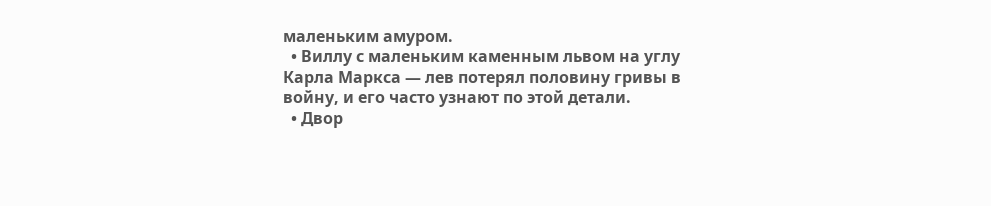маленьким амуром.
  • Виллу с маленьким каменным львом на углу Карла Маркса — лев потерял половину гривы в войну, и его часто узнают по этой детали.
  • Двор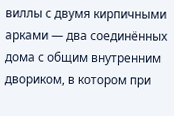виллы с двумя кирпичными арками — два соединённых дома с общим внутренним двориком, в котором при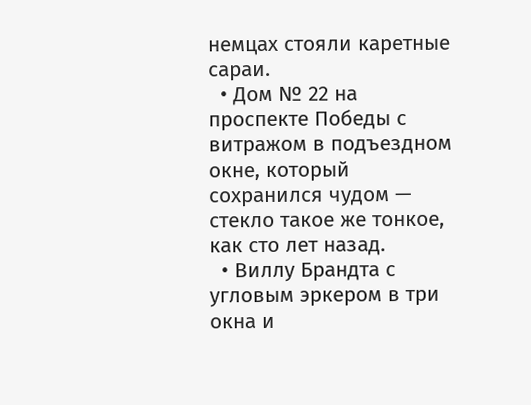немцах стояли каретные сараи.
  • Дом № 22 на проспекте Победы с витражом в подъездном окне, который сохранился чудом — стекло такое же тонкое, как сто лет назад.
  • Виллу Брандта с угловым эркером в три окна и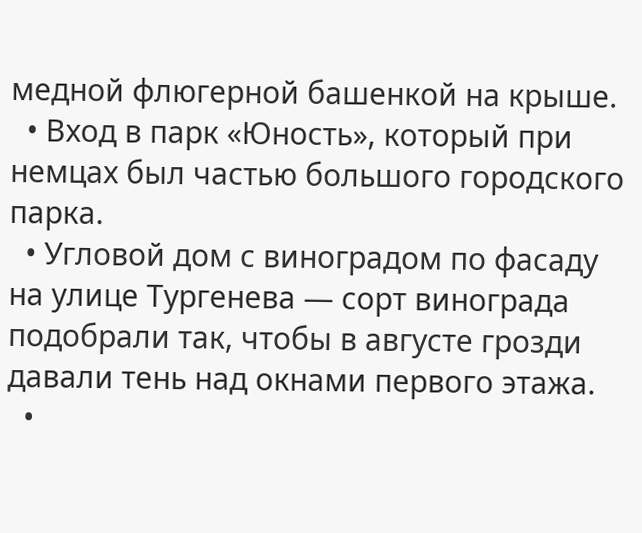медной флюгерной башенкой на крыше.
  • Вход в парк «Юность», который при немцах был частью большого городского парка.
  • Угловой дом с виноградом по фасаду на улице Тургенева — сорт винограда подобрали так, чтобы в августе грозди давали тень над окнами первого этажа.
  •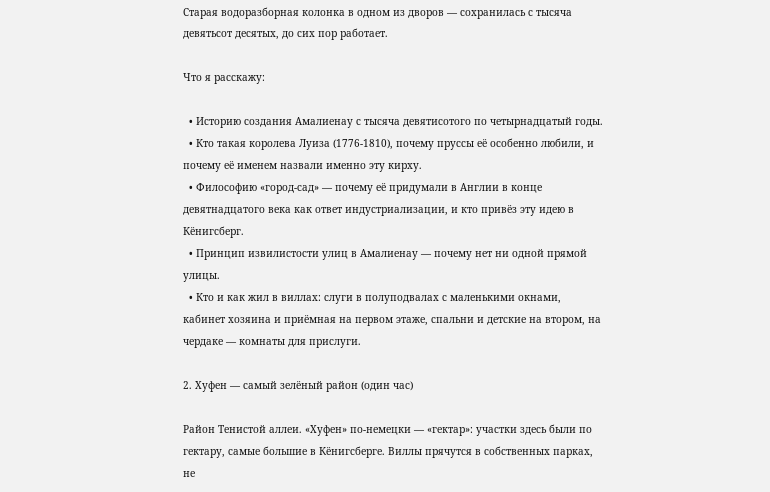Старая водоразборная колонка в одном из дворов — сохранилась с тысяча девятьсот десятых, до сих пор работает.

Что я расскажу:

  • Историю создания Амалиенау с тысяча девятисотого по четырнадцатый годы.
  • Кто такая королева Луиза (1776-1810), почему пруссы её особенно любили, и почему её именем назвали именно эту кирху.
  • Философию «город-сад» — почему её придумали в Англии в конце девятнадцатого века как ответ индустриализации, и кто привёз эту идею в Кёнигсберг.
  • Принцип извилистости улиц в Амалиенау — почему нет ни одной прямой улицы.
  • Кто и как жил в виллах: слуги в полуподвалах с маленькими окнами, кабинет хозяина и приёмная на первом этаже, спальни и детские на втором, на чердаке — комнаты для прислуги.

2. Хуфен — самый зелёный район (один час)

Район Тенистой аллеи. «Хуфен» по-немецки — «гектар»: участки здесь были по гектару, самые большие в Кёнигсберге. Виллы прячутся в собственных парках, не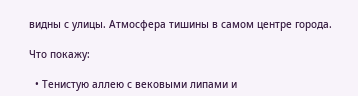видны с улицы. Атмосфера тишины в самом центре города.

Что покажу:

  • Тенистую аллею с вековыми липами и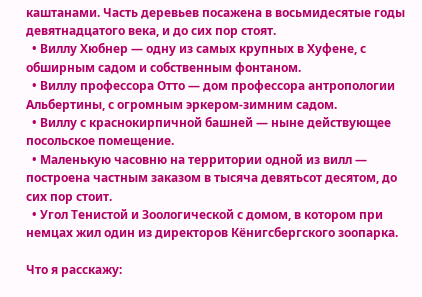каштанами. Часть деревьев посажена в восьмидесятые годы девятнадцатого века, и до сих пор стоят.
  • Виллу Хюбнер — одну из самых крупных в Хуфене, с обширным садом и собственным фонтаном.
  • Виллу профессора Отто — дом профессора антропологии Альбертины, с огромным эркером-зимним садом.
  • Виллу с краснокирпичной башней — ныне действующее посольское помещение.
  • Маленькую часовню на территории одной из вилл — построена частным заказом в тысяча девятьсот десятом, до сих пор стоит.
  • Угол Тенистой и Зоологической с домом, в котором при немцах жил один из директоров Кёнигсбергского зоопарка.

Что я расскажу: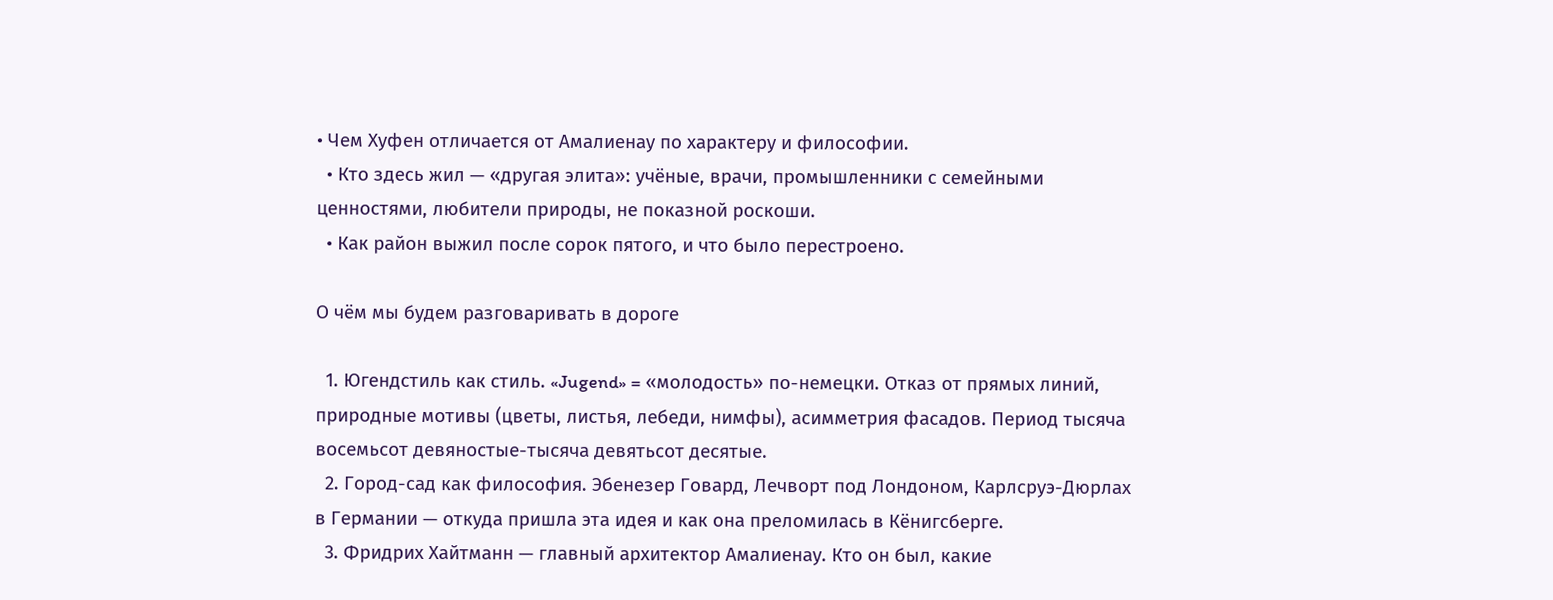• Чем Хуфен отличается от Амалиенау по характеру и философии.
  • Кто здесь жил — «другая элита»: учёные, врачи, промышленники с семейными ценностями, любители природы, не показной роскоши.
  • Как район выжил после сорок пятого, и что было перестроено.

О чём мы будем разговаривать в дороге

  1. Югендстиль как стиль. «Jugend» = «молодость» по-немецки. Отказ от прямых линий, природные мотивы (цветы, листья, лебеди, нимфы), асимметрия фасадов. Период тысяча восемьсот девяностые-тысяча девятьсот десятые.
  2. Город-сад как философия. Эбенезер Говард, Лечворт под Лондоном, Карлсруэ-Дюрлах в Германии — откуда пришла эта идея и как она преломилась в Кёнигсберге.
  3. Фридрих Хайтманн — главный архитектор Амалиенау. Кто он был, какие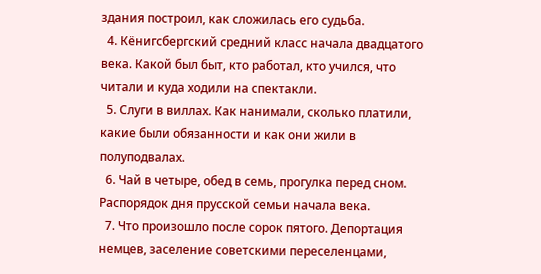здания построил, как сложилась его судьба.
  4. Кёнигсбергский средний класс начала двадцатого века. Какой был быт, кто работал, кто учился, что читали и куда ходили на спектакли.
  5. Слуги в виллах. Как нанимали, сколько платили, какие были обязанности и как они жили в полуподвалах.
  6. Чай в четыре, обед в семь, прогулка перед сном. Распорядок дня прусской семьи начала века.
  7. Что произошло после сорок пятого. Депортация немцев, заселение советскими переселенцами,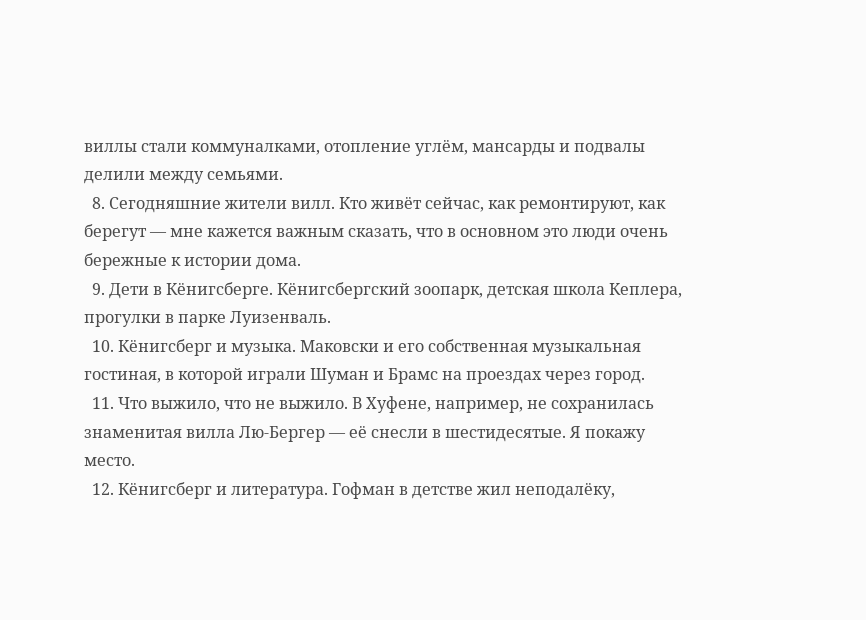виллы стали коммуналками, отопление углём, мансарды и подвалы делили между семьями.
  8. Сегодняшние жители вилл. Кто живёт сейчас, как ремонтируют, как берегут — мне кажется важным сказать, что в основном это люди очень бережные к истории дома.
  9. Дети в Кёнигсберге. Кёнигсбергский зоопарк, детская школа Кеплера, прогулки в парке Луизенваль.
  10. Кёнигсберг и музыка. Маковски и его собственная музыкальная гостиная, в которой играли Шуман и Брамс на проездах через город.
  11. Что выжило, что не выжило. В Хуфене, например, не сохранилась знаменитая вилла Лю-Бергер — её снесли в шестидесятые. Я покажу место.
  12. Кёнигсберг и литература. Гофман в детстве жил неподалёку,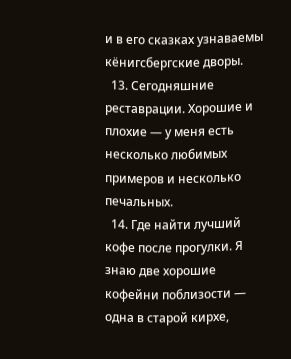и в его сказках узнаваемы кёнигсбергские дворы.
  13. Сегодняшние реставрации. Хорошие и плохие — у меня есть несколько любимых примеров и несколько печальных.
  14. Где найти лучший кофе после прогулки. Я знаю две хорошие кофейни поблизости — одна в старой кирхе,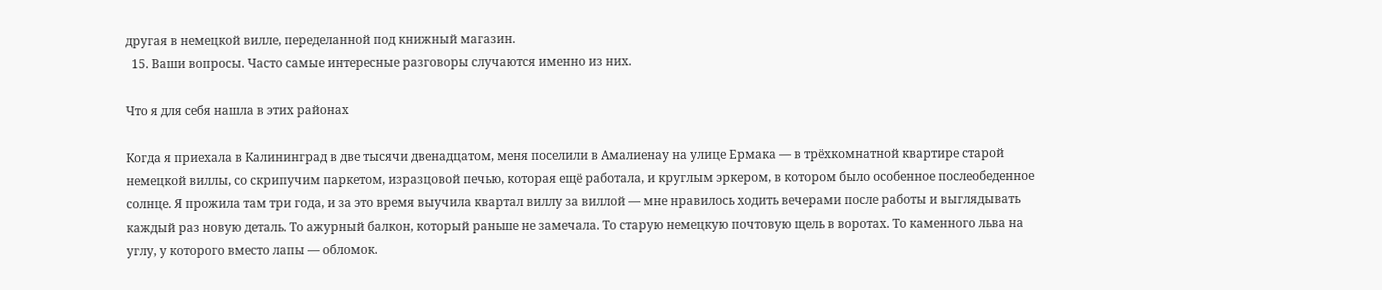другая в немецкой вилле, переделанной под книжный магазин.
  15. Ваши вопросы. Часто самые интересные разговоры случаются именно из них.

Что я для себя нашла в этих районах

Когда я приехала в Калининград в две тысячи двенадцатом, меня поселили в Амалиенау на улице Ермака — в трёхкомнатной квартире старой немецкой виллы, со скрипучим паркетом, изразцовой печью, которая ещё работала, и круглым эркером, в котором было особенное послеобеденное солнце. Я прожила там три года, и за это время выучила квартал виллу за виллой — мне нравилось ходить вечерами после работы и выглядывать каждый раз новую деталь. То ажурный балкон, который раньше не замечала. То старую немецкую почтовую щель в воротах. То каменного льва на углу, у которого вместо лапы — обломок.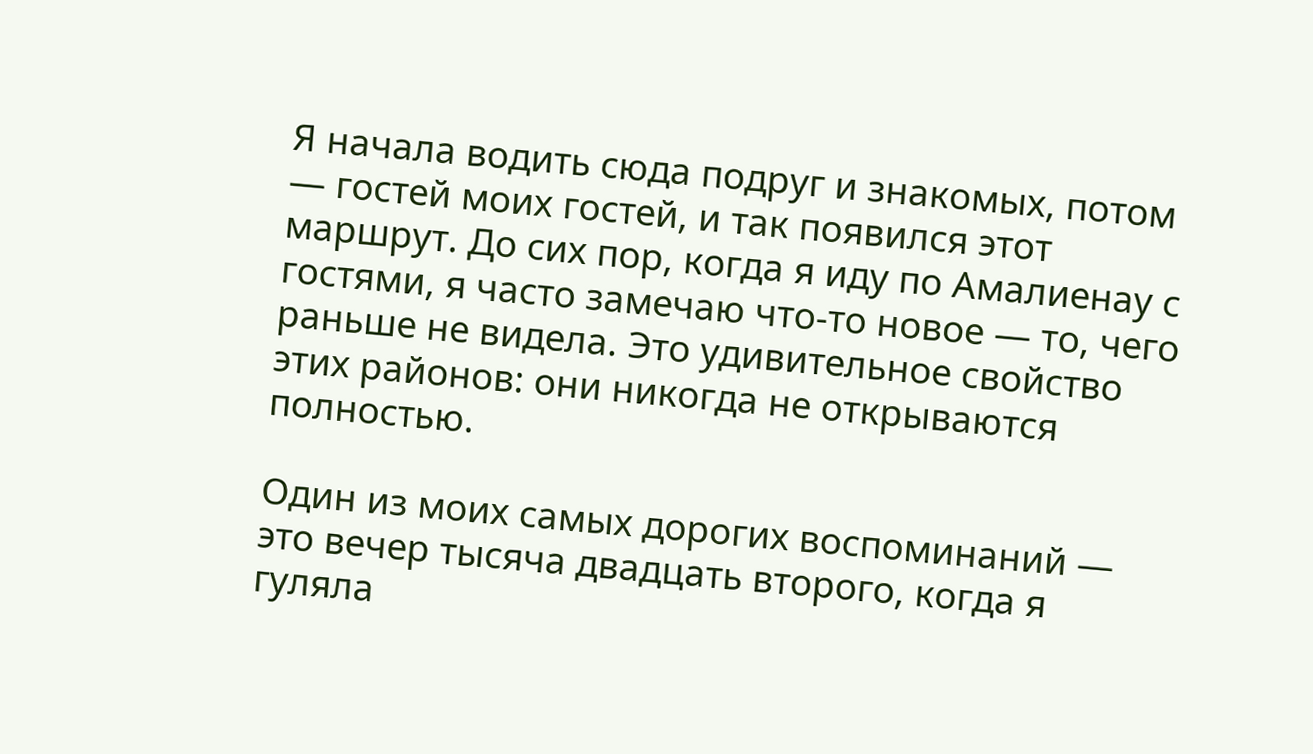Я начала водить сюда подруг и знакомых, потом — гостей моих гостей, и так появился этот маршрут. До сих пор, когда я иду по Амалиенау с гостями, я часто замечаю что-то новое — то, чего раньше не видела. Это удивительное свойство этих районов: они никогда не открываются полностью.

Один из моих самых дорогих воспоминаний — это вечер тысяча двадцать второго, когда я гуляла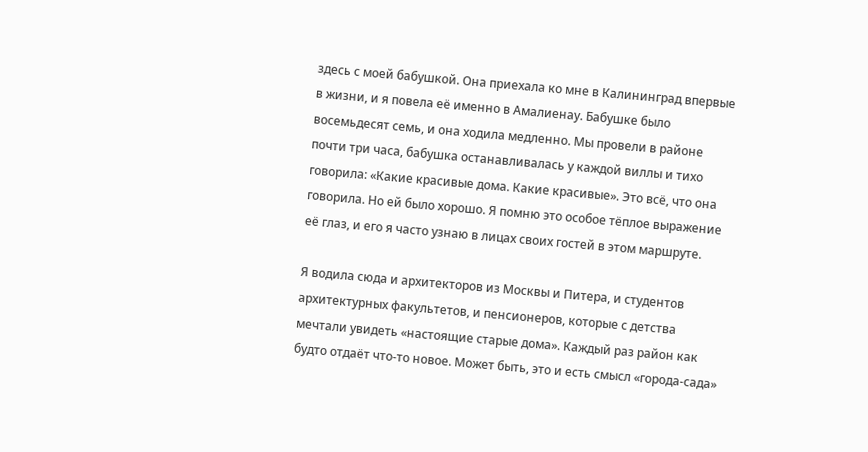здесь с моей бабушкой. Она приехала ко мне в Калининград впервые в жизни, и я повела её именно в Амалиенау. Бабушке было восемьдесят семь, и она ходила медленно. Мы провели в районе почти три часа, бабушка останавливалась у каждой виллы и тихо говорила: «Какие красивые дома. Какие красивые». Это всё, что она говорила. Но ей было хорошо. Я помню это особое тёплое выражение её глаз, и его я часто узнаю в лицах своих гостей в этом маршруте.

Я водила сюда и архитекторов из Москвы и Питера, и студентов архитектурных факультетов, и пенсионеров, которые с детства мечтали увидеть «настоящие старые дома». Каждый раз район как будто отдаёт что-то новое. Может быть, это и есть смысл «города-сада»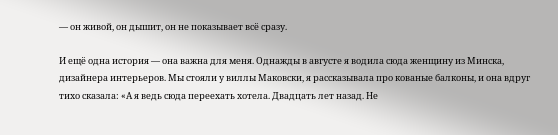— он живой, он дышит, он не показывает всё сразу.

И ещё одна история — она важна для меня. Однажды в августе я водила сюда женщину из Минска, дизайнера интерьеров. Мы стояли у виллы Маковски, я рассказывала про кованые балконы, и она вдруг тихо сказала: «А я ведь сюда переехать хотела. Двадцать лет назад. Не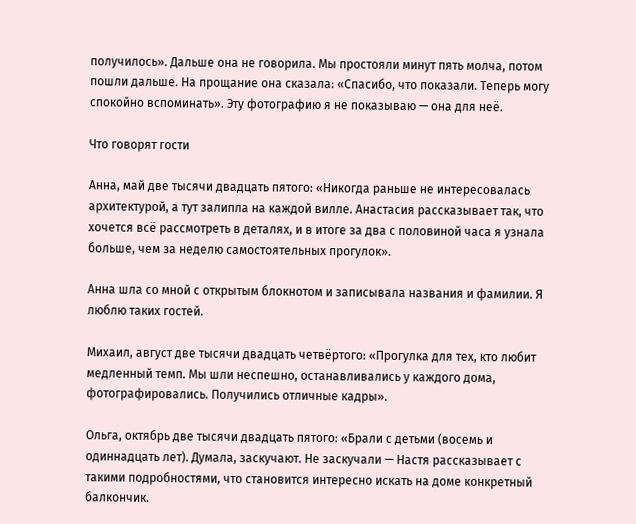получилось». Дальше она не говорила. Мы простояли минут пять молча, потом пошли дальше. На прощание она сказала: «Спасибо, что показали. Теперь могу спокойно вспоминать». Эту фотографию я не показываю — она для неё.

Что говорят гости

Анна, май две тысячи двадцать пятого: «Никогда раньше не интересовалась архитектурой, а тут залипла на каждой вилле. Анастасия рассказывает так, что хочется всё рассмотреть в деталях, и в итоге за два с половиной часа я узнала больше, чем за неделю самостоятельных прогулок».

Анна шла со мной с открытым блокнотом и записывала названия и фамилии. Я люблю таких гостей.

Михаил, август две тысячи двадцать четвёртого: «Прогулка для тех, кто любит медленный темп. Мы шли неспешно, останавливались у каждого дома, фотографировались. Получились отличные кадры».

Ольга, октябрь две тысячи двадцать пятого: «Брали с детьми (восемь и одиннадцать лет). Думала, заскучают. Не заскучали — Настя рассказывает с такими подробностями, что становится интересно искать на доме конкретный балкончик.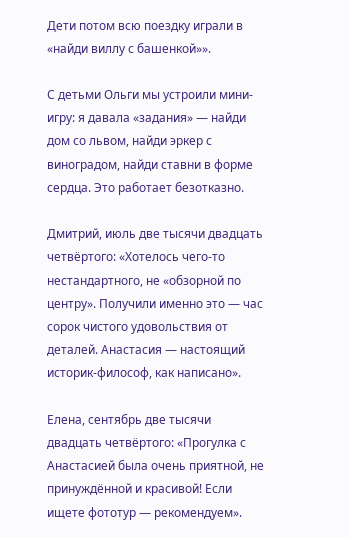Дети потом всю поездку играли в «найди виллу с башенкой»».

С детьми Ольги мы устроили мини-игру: я давала «задания» — найди дом со львом, найди эркер с виноградом, найди ставни в форме сердца. Это работает безотказно.

Дмитрий, июль две тысячи двадцать четвёртого: «Хотелось чего-то нестандартного, не «обзорной по центру». Получили именно это — час сорок чистого удовольствия от деталей. Анастасия — настоящий историк-философ, как написано».

Елена, сентябрь две тысячи двадцать четвёртого: «Прогулка с Анастасией была очень приятной, не принуждённой и красивой! Если ищете фототур — рекомендуем».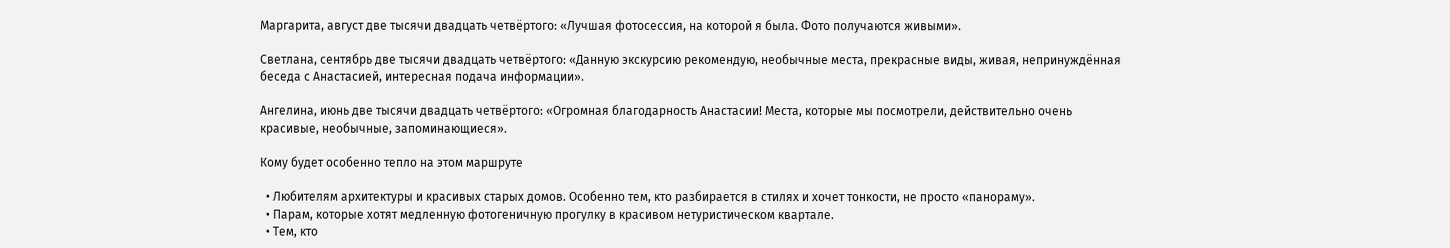Маргарита, август две тысячи двадцать четвёртого: «Лучшая фотосессия, на которой я была. Фото получаются живыми».

Светлана, сентябрь две тысячи двадцать четвёртого: «Данную экскурсию рекомендую, необычные места, прекрасные виды, живая, непринуждённая беседа с Анастасией, интересная подача информации».

Ангелина, июнь две тысячи двадцать четвёртого: «Огромная благодарность Анастасии! Места, которые мы посмотрели, действительно очень красивые, необычные, запоминающиеся».

Кому будет особенно тепло на этом маршруте

  • Любителям архитектуры и красивых старых домов. Особенно тем, кто разбирается в стилях и хочет тонкости, не просто «панораму».
  • Парам, которые хотят медленную фотогеничную прогулку в красивом нетуристическом квартале.
  • Тем, кто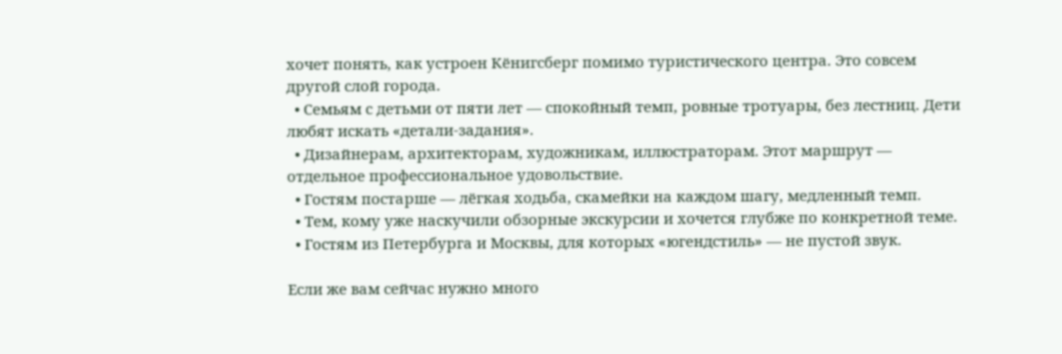хочет понять, как устроен Кёнигсберг помимо туристического центра. Это совсем другой слой города.
  • Семьям с детьми от пяти лет — спокойный темп, ровные тротуары, без лестниц. Дети любят искать «детали-задания».
  • Дизайнерам, архитекторам, художникам, иллюстраторам. Этот маршрут — отдельное профессиональное удовольствие.
  • Гостям постарше — лёгкая ходьба, скамейки на каждом шагу, медленный темп.
  • Тем, кому уже наскучили обзорные экскурсии и хочется глубже по конкретной теме.
  • Гостям из Петербурга и Москвы, для которых «югендстиль» — не пустой звук.

Если же вам сейчас нужно много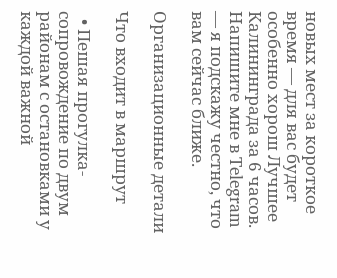новых мест за короткое время — для вас будет особенно хорош Лучшее Калининграда за 6 часов. Напишите мне в Telegram — я подскажу честно, что вам сейчас ближе.

Организационные детали

Что входит в маршрут

  • Пешая прогулка-сопровождение по двум районам с остановками у каждой важной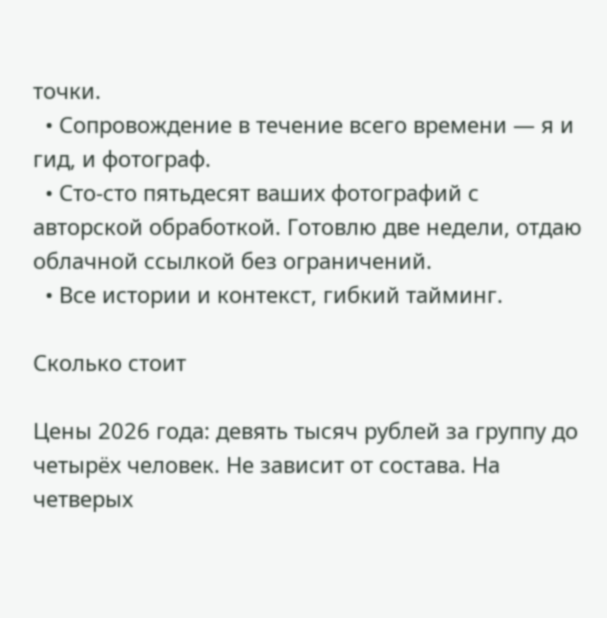точки.
  • Сопровождение в течение всего времени — я и гид, и фотограф.
  • Сто-сто пятьдесят ваших фотографий с авторской обработкой. Готовлю две недели, отдаю облачной ссылкой без ограничений.
  • Все истории и контекст, гибкий тайминг.

Сколько стоит

Цены 2026 года: девять тысяч рублей за группу до четырёх человек. Не зависит от состава. На четверых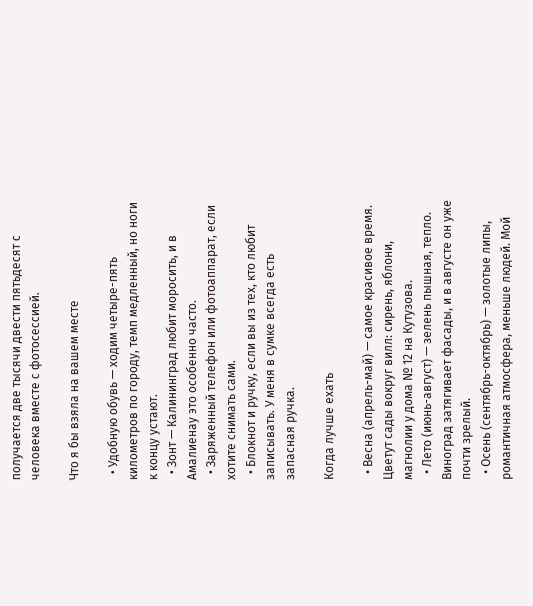получается две тысячи двести пятьдесят с человека вместе с фотосессией.

Что я бы взяла на вашем месте

  • Удобную обувь — ходим четыре-пять километров по городу, темп медленный, но ноги к концу устают.
  • Зонт — Калининград любит моросить, и в Амалиенау это особенно часто.
  • Заряженный телефон или фотоаппарат, если хотите снимать сами.
  • Блокнот и ручку, если вы из тех, кто любит записывать. У меня в сумке всегда есть запасная ручка.

Когда лучше ехать

  • Весна (апрель-май) — самое красивое время. Цветут сады вокруг вилл: сирень, яблони, магнолии у дома № 12 на Кутузова.
  • Лето (июнь-август) — зелень пышная, тепло. Виноград затягивает фасады, и в августе он уже почти зрелый.
  • Осень (сентябрь-октябрь) — золотые липы, романтичная атмосфера, меньше людей. Мой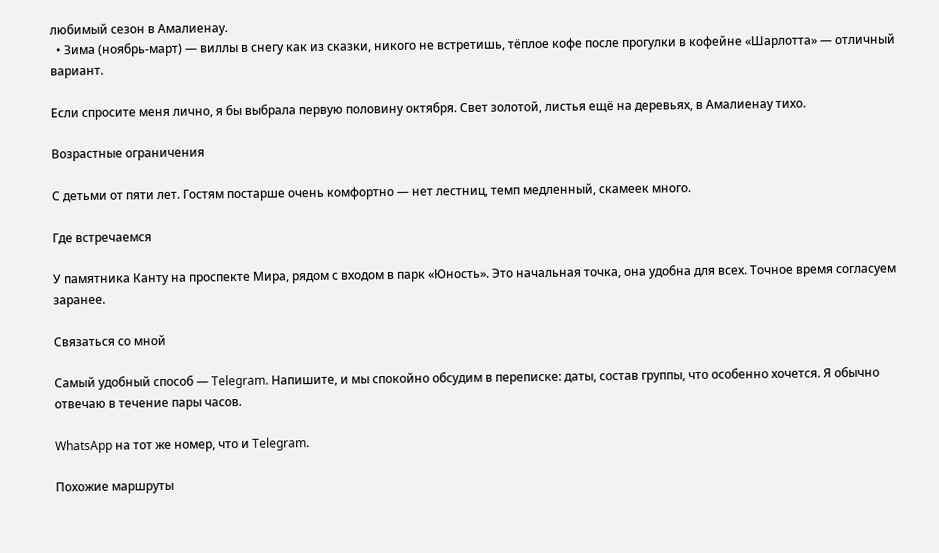любимый сезон в Амалиенау.
  • Зима (ноябрь-март) — виллы в снегу как из сказки, никого не встретишь, тёплое кофе после прогулки в кофейне «Шарлотта» — отличный вариант.

Если спросите меня лично, я бы выбрала первую половину октября. Свет золотой, листья ещё на деревьях, в Амалиенау тихо.

Возрастные ограничения

С детьми от пяти лет. Гостям постарше очень комфортно — нет лестниц, темп медленный, скамеек много.

Где встречаемся

У памятника Канту на проспекте Мира, рядом с входом в парк «Юность». Это начальная точка, она удобна для всех. Точное время согласуем заранее.

Связаться со мной

Самый удобный способ — Telegram. Напишите, и мы спокойно обсудим в переписке: даты, состав группы, что особенно хочется. Я обычно отвечаю в течение пары часов.

WhatsApp на тот же номер, что и Telegram.

Похожие маршруты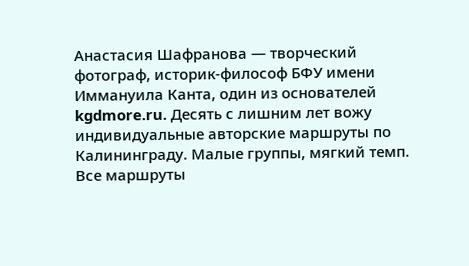Анастасия Шафранова — творческий фотограф, историк-философ БФУ имени Иммануила Канта, один из основателей kgdmore.ru. Десять с лишним лет вожу индивидуальные авторские маршруты по Калининграду. Малые группы, мягкий темп. Все маршруты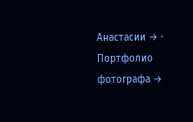Анастасии → · Портфолио фотографа →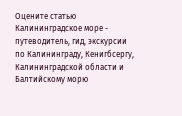Оцените статью
Калининградское море - путеводитель, гид, экскурсии по Калининграду, Кенигбсергу, Калининградской области и Балтийскому морю